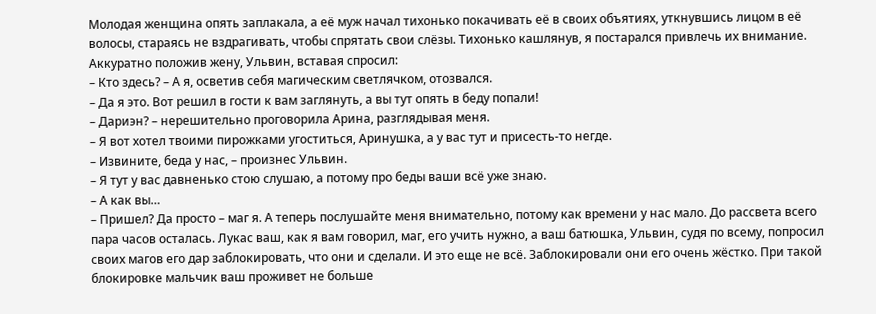Молодая женщина опять заплакала, а её муж начал тихонько покачивать её в своих объятиях, уткнувшись лицом в её волосы, стараясь не вздрагивать, чтобы спрятать свои слёзы. Тихонько кашлянув, я постарался привлечь их внимание. Аккуратно положив жену, Ульвин, вставая спросил:
– Кто здесь? – А я, осветив себя магическим светлячком, отозвался.
– Да я это. Вот решил в гости к вам заглянуть, а вы тут опять в беду попали!
– Дариэн? – нерешительно проговорила Арина, разглядывая меня.
– Я вот хотел твоими пирожками угоститься, Аринушка, а у вас тут и присесть-то негде.
– Извините, беда у нас, – произнес Ульвин.
– Я тут у вас давненько стою слушаю, а потому про беды ваши всё уже знаю.
– А как вы…
– Пришел? Да просто – маг я. А теперь послушайте меня внимательно, потому как времени у нас мало. До рассвета всего пара часов осталась. Лукас ваш, как я вам говорил, маг, его учить нужно, а ваш батюшка, Ульвин, судя по всему, попросил своих магов его дар заблокировать, что они и сделали. И это еще не всё. Заблокировали они его очень жёстко. При такой блокировке мальчик ваш проживет не больше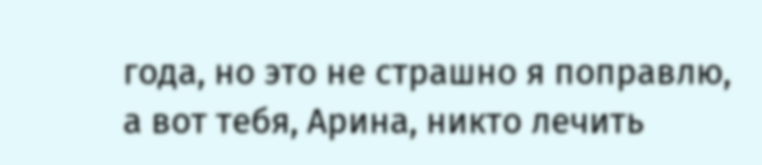года, но это не страшно я поправлю, а вот тебя, Арина, никто лечить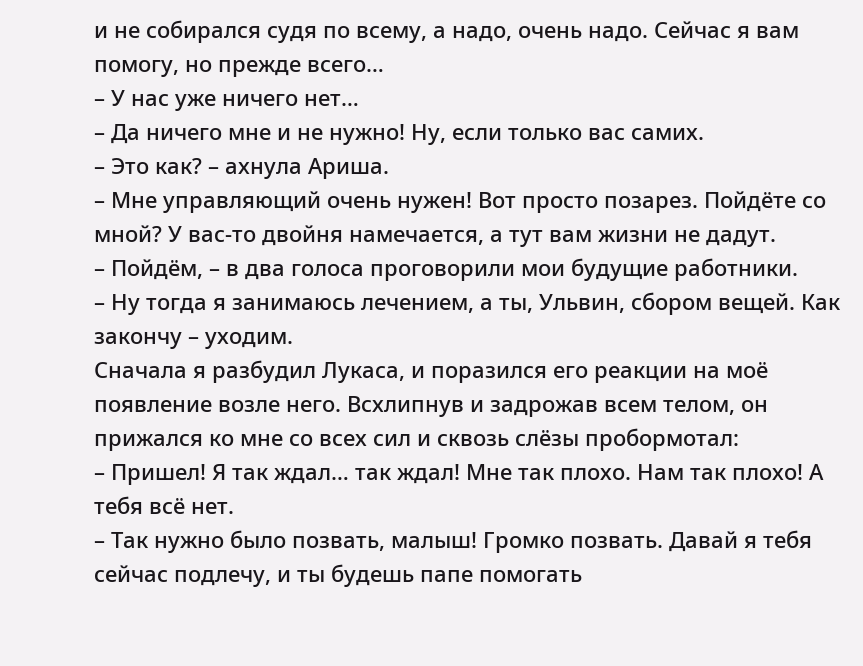и не собирался судя по всему, а надо, очень надо. Сейчас я вам помогу, но прежде всего…
– У нас уже ничего нет…
– Да ничего мне и не нужно! Ну, если только вас самих.
– Это как? – ахнула Ариша.
– Мне управляющий очень нужен! Вот просто позарез. Пойдёте со мной? У вас-то двойня намечается, а тут вам жизни не дадут.
– Пойдём, – в два голоса проговорили мои будущие работники.
– Ну тогда я занимаюсь лечением, а ты, Ульвин, сбором вещей. Как закончу – уходим.
Сначала я разбудил Лукаса, и поразился его реакции на моё появление возле него. Всхлипнув и задрожав всем телом, он прижался ко мне со всех сил и сквозь слёзы пробормотал:
– Пришел! Я так ждал… так ждал! Мне так плохо. Нам так плохо! А тебя всё нет.
– Так нужно было позвать, малыш! Громко позвать. Давай я тебя сейчас подлечу, и ты будешь папе помогать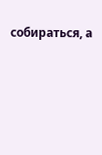собираться, а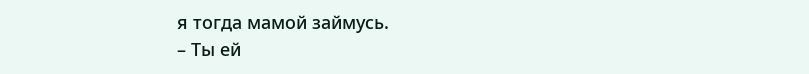я тогда мамой займусь.
– Ты ей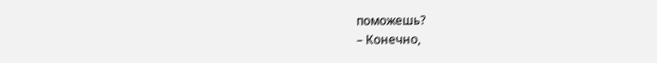поможешь?
– Конечно,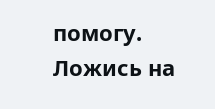помогу. Ложись на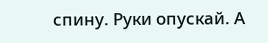спину. Руки опускай. А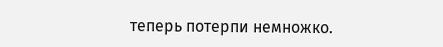теперь потерпи немножко.